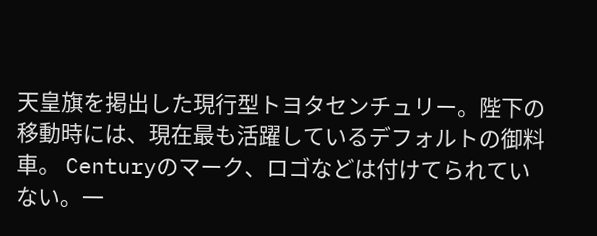天皇旗を掲出した現行型トヨタセンチュリー。陛下の移動時には、現在最も活躍しているデフォルトの御料車。 Centuryのマーク、ロゴなどは付けてられていない。一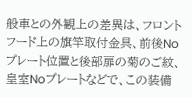般車との外観上の差異は、フロントフード上の旗竿取付金具、前後Noプレート位置と後部扉の菊のご紋、皇室Noプレートなどで、この装備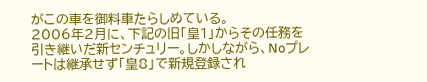がこの車を御料車たらしめている。
2006年2月に、下記の旧「皇1」からその任務を引き継いだ新センチュリー。しかしながら、Noプレートは継承せず「皇8」で新規登録され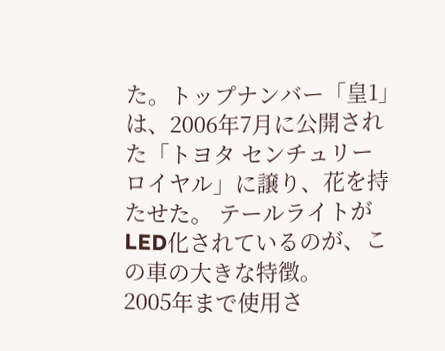た。トップナンバー「皇1」は、2006年7月に公開された「トヨタ センチュリー ロイヤル」に譲り、花を持たせた。 テールライトがLED化されているのが、この車の大きな特徴。
2005年まで使用さ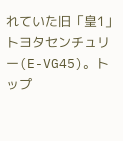れていた旧「皇1」トヨタセンチュリー(E-VG45)。トップ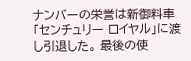ナンバーの栄誉は新御料車「センチュリー ロイヤル」に渡し引退した。 最後の使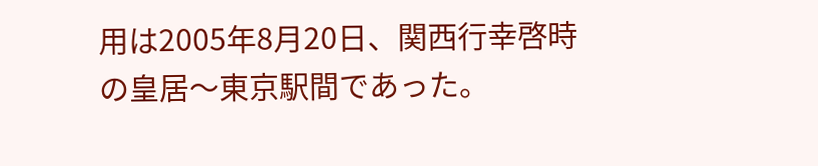用は2005年8月20日、関西行幸啓時の皇居〜東京駅間であった。